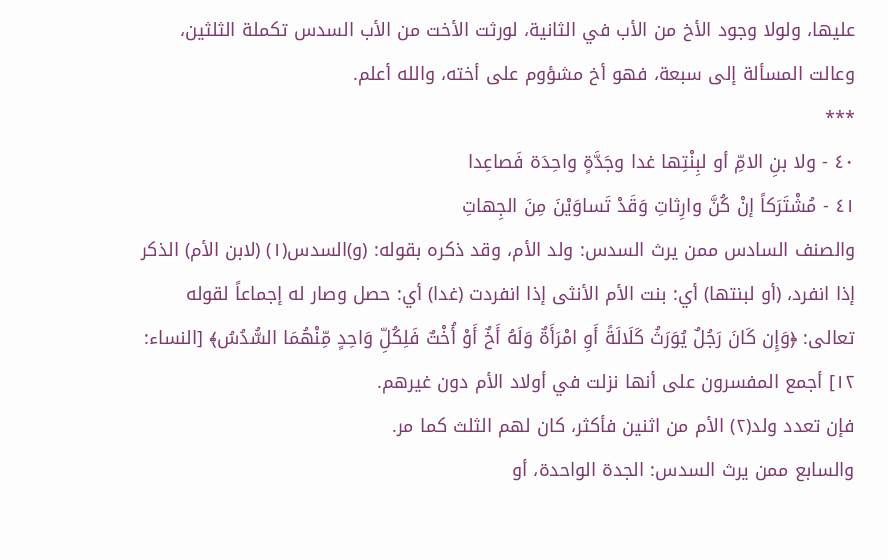عليها، ولولا وجود الأخ من الأب في الثانية، لورثت الأخت من الأب السدس تكملة الثلثين، وعالت المسألة إلى سبعة، فهو أخ مشؤوم على أخته، والله أعلم.
***
٤٠ - ولا بنِ الامِّ أو لبِنْتِها غدا وجَدَّةٍ واحِدَة فَصاعِدا
٤١ - مُشْتَرَكاً إنْ كُنَّ وارِثاتِ وَقَدْ تَساوَيْنَ مِنَ الجِهاتِ
والصنف السادس ممن يرث السدس: ولد الأم، وقد ذكره بقوله: (و)السدس(١) (لابن الأم) الذكر إذا انفرد، (أو لبنتها) أي: بنت الأم الأنثى إذا انفردت (غدا) أي: حصل وصار له إجماعاً لقوله تعالى: ﴿وَإِن كَانَ رَجُلٌ يُوَرَثُ كَلَالَةً أَوِ امْرَأَةٌ وَلَهُ أَخٌ أَوْ أُخْتٌ فَلِكُلِّ وَاحِدٍ مِّنْهُمَا السُّدُسُ﴾ [النساء: ١٢] أجمع المفسرون على أنها نزلت في أولاد الأم دون غيرهم.
فإن تعدد ولد(٢) الأم من اثنين فأكثر، كان لهم الثلث كما مر.
والسابع ممن يرث السدس: الجدة الواحدة، أو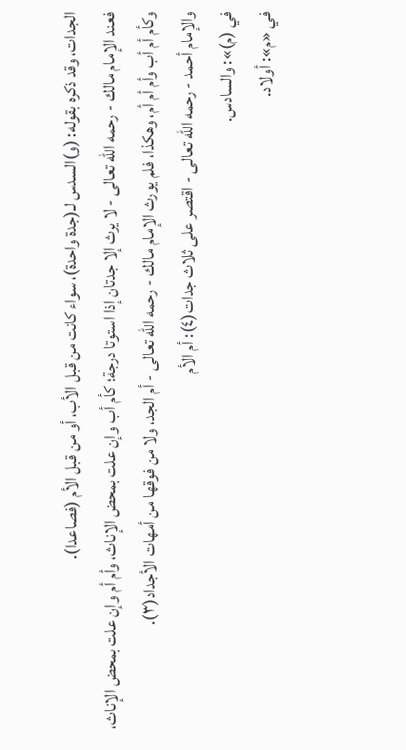الجدات، وقد ذكره بقوله: (و)السدس لـ(جدة واحدة)، سواء كانت من قبل الأب، أو من قبل الأم (فصاعدا).
فعند الإمام مالك - رحمه الله تعالى - لا يرث إلا جدتان إذا استوتا درجة؛ كأم أب وإن علت بمحض الإناث، وأم أم وإن علت بمحض الإناث، وكأم أم أب وأم أم أم، وهكذا، فلم يورث الإمام مالك - رحمه الله تعالى - أم الجد، ولا من فوقها من أمهات الأجداد(٣).
والإمام أحمد - رحمه الله تعالى - اقتصر على ثلاث جدات(٤): أم الأم
في (م)»: والسادس.
في «م»: أولاد.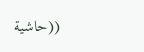((حاشية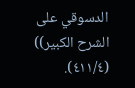الدسوقي على الشرح الكبير)) (٤١١/٤).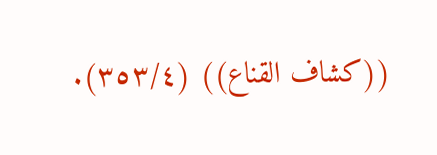((كشاف القناع)) (٣٥٣/٤).